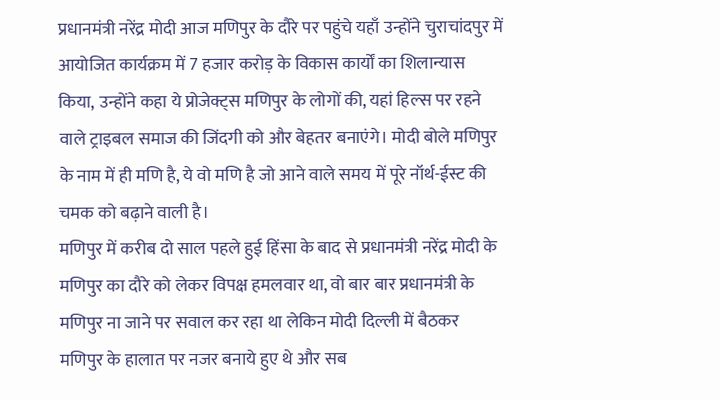प्रधानमंत्री नरेंद्र मोदी आज मणिपुर के दौरे पर पहुंचे यहाँ उन्होंने चुराचांदपुर में आयोजित कार्यक्रम में 7 हजार करोड़ के विकास कार्यों का शिलान्यास किया, उन्होंने कहा ये प्रोजेक्ट्स मणिपुर के लोगों की, यहां हिल्स पर रहने वाले ट्राइबल समाज की जिंदगी को और बेहतर बनाएंगे। मोदी बोले मणिपुर के नाम में ही मणि है, ये वो मणि है जो आने वाले समय में पूरे नॉर्थ-ईस्ट की चमक को बढ़ाने वाली है।
मणिपुर में करीब दो साल पहले हुई हिंसा के बाद से प्रधानमंत्री नरेंद्र मोदी के मणिपुर का दौरे को लेकर विपक्ष हमलवार था, वो बार बार प्रधानमंत्री के मणिपुर ना जाने पर सवाल कर रहा था लेकिन मोदी दिल्ली में बैठकर मणिपुर के हालात पर नजर बनाये हुए थे और सब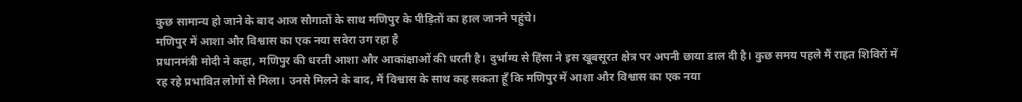कुछ सामान्य हो जाने के बाद आज सौगातों के साथ मणिपुर के पीड़ितों का हाल जानने पहुंचे।
मणिपुर में आशा और विश्वास का एक नया सवेरा उग रहा है
प्रधानमंत्री मोदी ने कहा, मणिपुर की धरती आशा और आकांक्षाओं की धरती है। दुर्भाग्य से हिंसा ने इस खूबसूरत क्षेत्र पर अपनी छाया डाल दी है। कुछ समय पहले मैं राहत शिविरों में रह रहे प्रभावित लोगों से मिला। उनसे मिलने के बाद, मैं विश्वास के साथ कह सकता हूँ कि मणिपुर में आशा और विश्वास का एक नया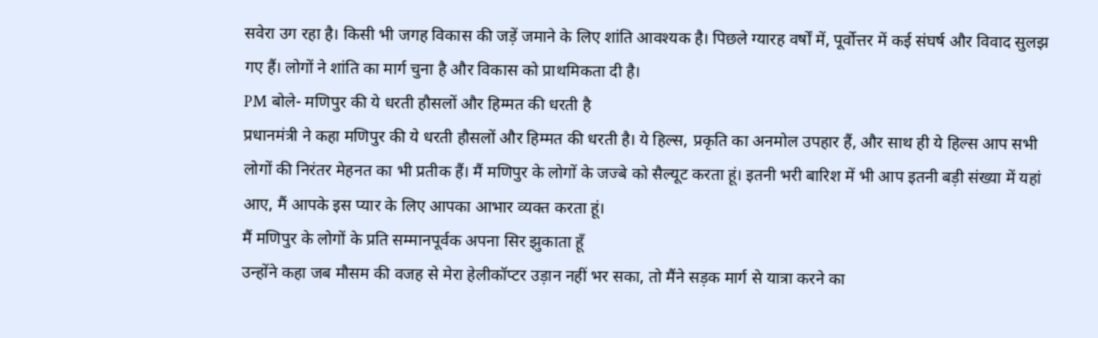सवेरा उग रहा है। किसी भी जगह विकास की जड़ें जमाने के लिए शांति आवश्यक है। पिछले ग्यारह वर्षों में, पूर्वोत्तर में कई संघर्ष और विवाद सुलझ गए हैं। लोगों ने शांति का मार्ग चुना है और विकास को प्राथमिकता दी है।
PM बोले- मणिपुर की ये धरती हौसलों और हिम्मत की धरती है
प्रधानमंत्री ने कहा मणिपुर की ये धरती हौसलों और हिम्मत की धरती है। ये हिल्स, प्रकृति का अनमोल उपहार हैं, और साथ ही ये हिल्स आप सभी लोगों की निरंतर मेहनत का भी प्रतीक हैं। मैं मणिपुर के लोगों के जज्बे को सैल्यूट करता हूं। इतनी भरी बारिश में भी आप इतनी बड़ी संख्या में यहां आए, मैं आपके इस प्यार के लिए आपका आभार व्यक्त करता हूं।
मैं मणिपुर के लोगों के प्रति सम्मानपूर्वक अपना सिर झुकाता हूँ
उन्होंने कहा जब मौसम की वजह से मेरा हेलीकॉप्टर उड़ान नहीं भर सका, तो मैंने सड़क मार्ग से यात्रा करने का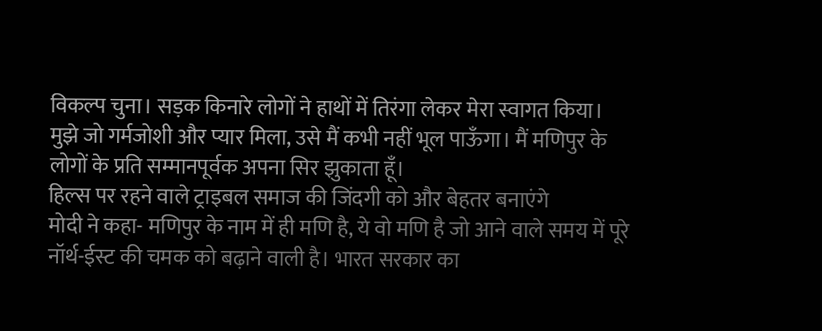विकल्प चुना। सड़क किनारे लोगों ने हाथों में तिरंगा लेकर मेरा स्वागत किया। मुझे जो गर्मजोशी और प्यार मिला, उसे मैं कभी नहीं भूल पाऊँगा। मैं मणिपुर के लोगों के प्रति सम्मानपूर्वक अपना सिर झुकाता हूँ।
हिल्स पर रहने वाले ट्राइबल समाज की जिंदगी को और बेहतर बनाएंगे
मोदी ने कहा- मणिपुर के नाम में ही मणि है, ये वो मणि है जो आने वाले समय में पूरे नॉर्थ-ईस्ट की चमक को बढ़ाने वाली है। भारत सरकार का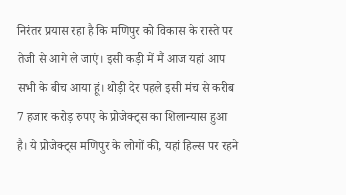निरंतर प्रयास रहा है कि मणिपुर को विकास के रास्ते पर तेजी से आगे ले जाएं। इसी कड़ी में मैं आज यहां आप सभी के बीच आया हूं। थोड़ी देर पहले इसी मंच से करीब 7 हजार करोड़ रुपए के प्रोजेक्ट्स का शिलान्यास हुआ है। ये प्रोजेक्ट्स मणिपुर के लोगों की, यहां हिल्स पर रहने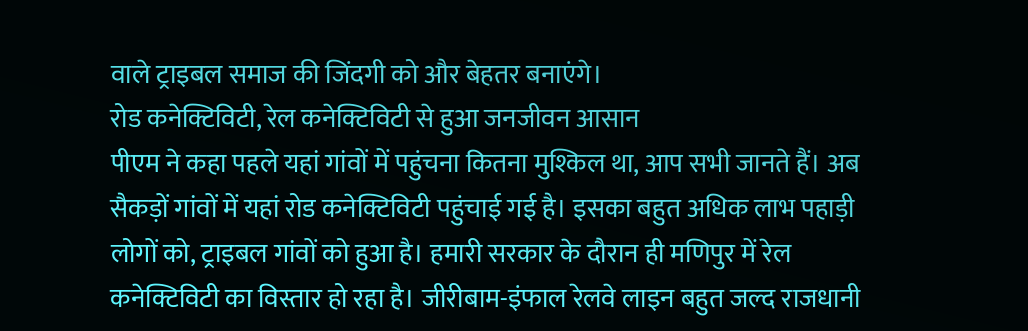वाले ट्राइबल समाज की जिंदगी को और बेहतर बनाएंगे।
रोड कनेक्टिविटी, रेल कनेक्टिविटी से हुआ जनजीवन आसान
पीएम ने कहा पहले यहां गांवों में पहुंचना कितना मुश्किल था, आप सभी जानते हैं। अब सैकड़ों गांवों में यहां रोड कनेक्टिविटी पहुंचाई गई है। इसका बहुत अधिक लाभ पहाड़ी लोगों को, ट्राइबल गांवों को हुआ है। हमारी सरकार के दौरान ही मणिपुर में रेल कनेक्टिविटी का विस्तार हो रहा है। जीरीबाम-इंफाल रेलवे लाइन बहुत जल्द राजधानी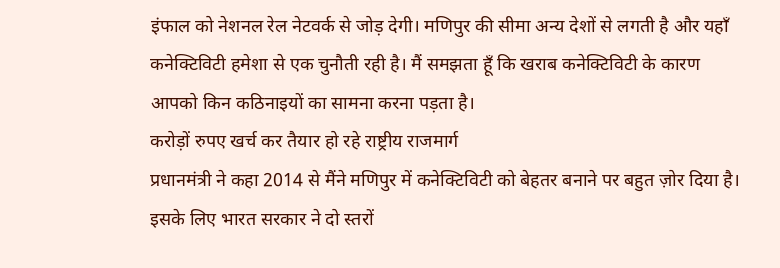इंफाल को नेशनल रेल नेटवर्क से जोड़ देगी। मणिपुर की सीमा अन्य देशों से लगती है और यहाँ कनेक्टिविटी हमेशा से एक चुनौती रही है। मैं समझता हूँ कि खराब कनेक्टिविटी के कारण आपको किन कठिनाइयों का सामना करना पड़ता है।
करोड़ों रुपए खर्च कर तैयार हो रहे राष्ट्रीय राजमार्ग
प्रधानमंत्री ने कहा 2014 से मैंने मणिपुर में कनेक्टिविटी को बेहतर बनाने पर बहुत ज़ोर दिया है। इसके लिए भारत सरकार ने दो स्तरों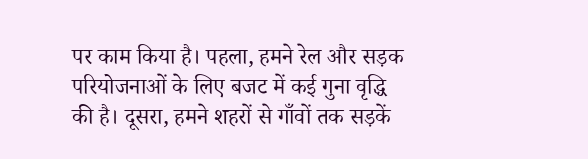पर काम किया है। पहला, हमने रेल और सड़क परियोजनाओं के लिए बजट में कई गुना वृद्धि की है। दूसरा, हमने शहरों से गाँवों तक सड़कें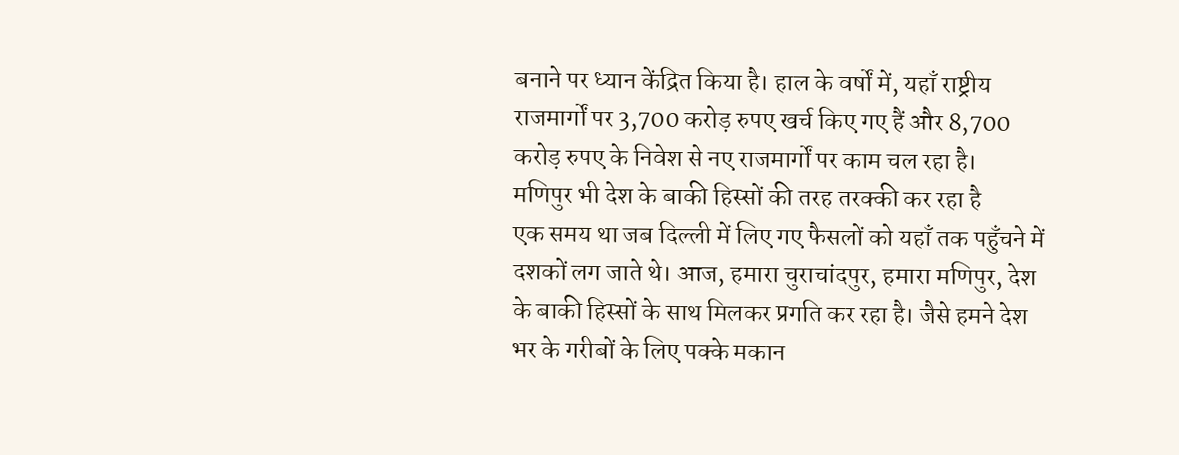बनाने पर ध्यान केंद्रित किया है। हाल के वर्षों में, यहाँ राष्ट्रीय राजमार्गों पर 3,700 करोड़ रुपए खर्च किए गए हैं और 8,700 करोड़ रुपए के निवेश से नए राजमार्गों पर काम चल रहा है।
मणिपुर भी देश के बाकी हिस्सों की तरह तरक्की कर रहा है
एक समय था जब दिल्ली में लिए गए फैसलों को यहाँ तक पहुँचने में दशकों लग जाते थे। आज, हमारा चुराचांदपुर, हमारा मणिपुर, देश के बाकी हिस्सों के साथ मिलकर प्रगति कर रहा है। जैसे हमने देश भर के गरीबों के लिए पक्के मकान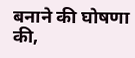बनाने की घोषणा की,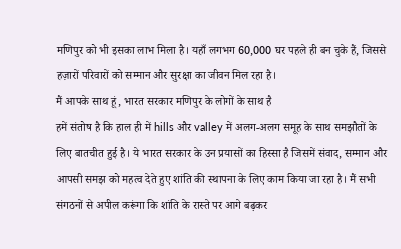मणिपुर को भी इसका लाभ मिला है। यहाँ लगभग 60,000 घर पहले ही बन चुके हैं, जिससे हज़ारों परिवारों को सम्मान और सुरक्षा का जीवन मिल रहा है।
मैं आपके साथ हूं, भारत सरकार मणिपुर के लोगों के साथ है
हमें संतोष है कि हाल ही में hills और valley में अलग-अलग समूह के साथ समझौतों के लिए बातचीत हुई है। ये भारत सरकार के उन प्रयासों का हिस्सा है जिसमें संवाद, सम्मान और आपसी समझ को महत्व देते हुए शांति की स्थापना के लिए काम किया जा रहा है। मैं सभी संगठनों से अपील करूंगा कि शांति के रास्ते पर आगे बढ़कर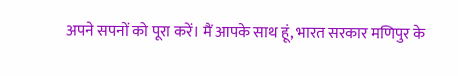अपने सपनों को पूरा करें। मैं आपके साथ हूं, भारत सरकार मणिपुर के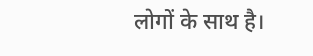लोगों के साथ है।